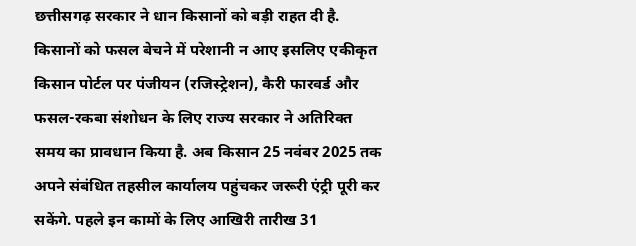छत्तीसगढ़ सरकार ने धान किसानों को बड़ी राहत दी है. किसानों को फसल बेचने में परेशानी न आए इसलिए एकीकृत किसान पोर्टल पर पंजीयन (रजिस्ट्रेशन), कैरी फारवर्ड और फसल-रकबा संशोधन के लिए राज्य सरकार ने अतिरिक्त समय का प्रावधान किया है. अब किसान 25 नवंबर 2025 तक अपने संबंधित तहसील कार्यालय पहुंचकर जरूरी एंट्री पूरी कर सकेंगे. पहले इन कामों के लिए आखिरी तारीख 31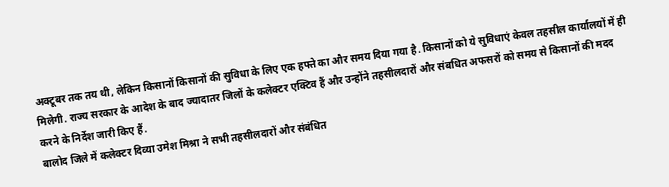अक्टूबर तक तय थी, लेकिन किसानों किसानों की सुविधा के लिए एक हफ्ते का और समय दिया गया है. किसानों को ये सुविधाएं केवल तहसील कार्यालयों में ही मिलेगी. राज्य सरकार के आदेश के बाद ज्यादातर जिलों के कलेक्टर एक्टिव हैं और उन्होंने तहसीलदारों और संबधित अफसरों को समय से किसानों की मदद करने के निर्देश जारी किए हैं.
बालोद जिले में कलेक्टर दिव्या उमेश मिश्रा ने सभी तहसीलदारों और संबंधित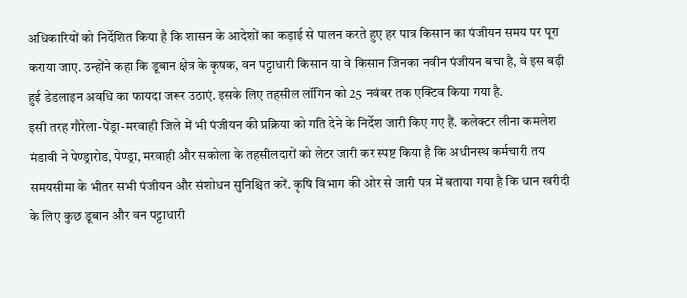अधिकारियों को निर्देशित किया है कि शासन के आदेशों का कड़ाई से पालन करते हुए हर पात्र किसान का पंजीयन समय पर पूरा कराया जाए. उन्होंने कहा कि डूबान क्षेत्र के कृषक, वन पट्टाधारी किसान या वे किसान जिनका नवीन पंजीयन बचा है, वे इस बढ़ी हुई डेडलाइन अवधि का फायदा जरूर उठाएं. इसके लिए तहसील लॉगिन को 25 नवंबर तक एक्टिव किया गया है.
इसी तरह गौरेला-पेंड्रा-मरवाही जिले में भी पंजीयन की प्रक्रिया को गति देने के निर्देश जारी किए गए हैं. कलेक्टर लीना कमलेश मंडावी ने पेण्ड्रारोड, पेण्ड्रा, मरवाही और सकोला के तहसीलदारों को लेटर जारी कर स्पष्ट किया है कि अधीनस्थ कर्मचारी तय समयसीमा के भीतर सभी पंजीयन और संशोधन सुनिश्चित करें. कृषि विभाग की ओर से जारी पत्र में बताया गया है कि धान खरीदी के लिए कुछ डूबान और वन पट्टाधारी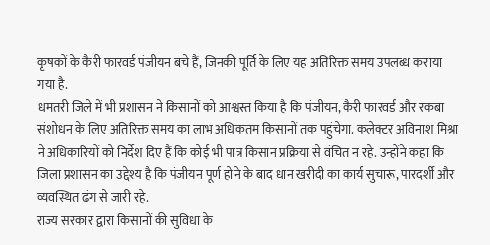कृषकों के कैरी फारवर्ड पंजीयन बचे हैं, जिनकी पूर्ति के लिए यह अतिरिक्त समय उपलब्ध कराया गया है.
धमतरी जिले में भी प्रशासन ने किसानों को आश्वस्त किया है कि पंजीयन, कैरी फारवर्ड और रकबा संशोधन के लिए अतिरिक्त समय का लाभ अधिकतम किसानों तक पहुंचेगा. कलेक्टर अविनाश मिश्रा ने अधिकारियों को निर्देश दिए हैं कि कोई भी पात्र किसान प्रक्रिया से वंचित न रहे. उन्होंने कहा कि जिला प्रशासन का उद्देश्य है कि पंजीयन पूर्ण होने के बाद धान खरीदी का कार्य सुचारू, पारदर्शी और व्यवस्थित ढंग से जारी रहे.
राज्य सरकार द्वारा किसानों की सुविधा के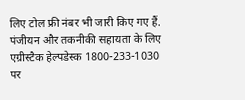लिए टोल फ्री नंबर भी जारी किए गए हैं. पंजीयन और तकनीकी सहायता के लिए एग्रीस्टैक हेल्पडेस्क 1800-233-1030 पर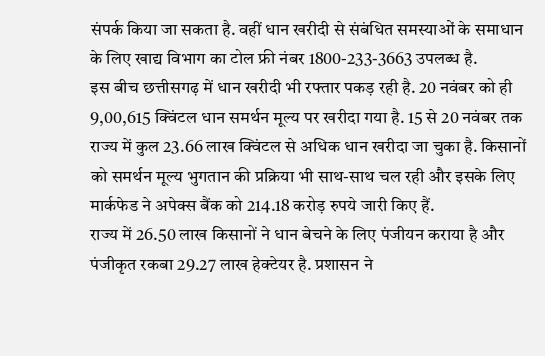संपर्क किया जा सकता है. वहीं धान खरीदी से संबंधित समस्याओं के समाधान के लिए खाद्य विभाग का टोल फ्री नंबर 1800-233-3663 उपलब्ध है.
इस बीच छत्तीसगढ़ में धान खरीदी भी रफ्तार पकड़ रही है. 20 नवंबर को ही 9,00,615 क्विंटल धान समर्थन मूल्य पर खरीदा गया है. 15 से 20 नवंबर तक राज्य में कुल 23.66 लाख क्विंटल से अधिक धान खरीदा जा चुका है. किसानों को समर्थन मूल्य भुगतान की प्रक्रिया भी साथ-साथ चल रही और इसके लिए मार्कफेड ने अपेक्स बैंक को 214.18 करोड़ रुपये जारी किए हैं.
राज्य में 26.50 लाख किसानों ने धान बेचने के लिए पंजीयन कराया है और पंजीकृत रकबा 29.27 लाख हेक्टेयर है. प्रशासन ने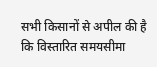सभी किसानों से अपील की है कि विस्तारित समयसीमा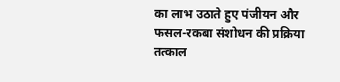का लाभ उठाते हुए पंजीयन और फसल-रकबा संशोधन की प्रक्रिया तत्काल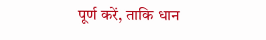पूर्ण करें, ताकि धान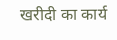खरीदी का कार्य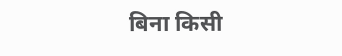बिना किसी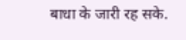बाधा के जारी रह सके.